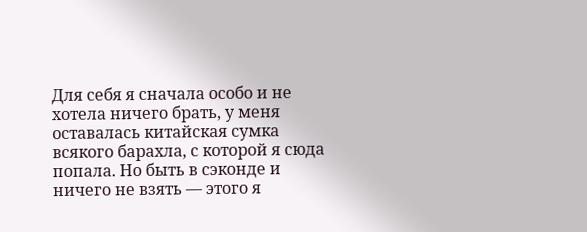Для себя я сначала особо и не хотела ничего брать, у меня оставалась китайская сумка всякого барахла, с которой я сюда попала. Но быть в сэконде и ничего не взять — этого я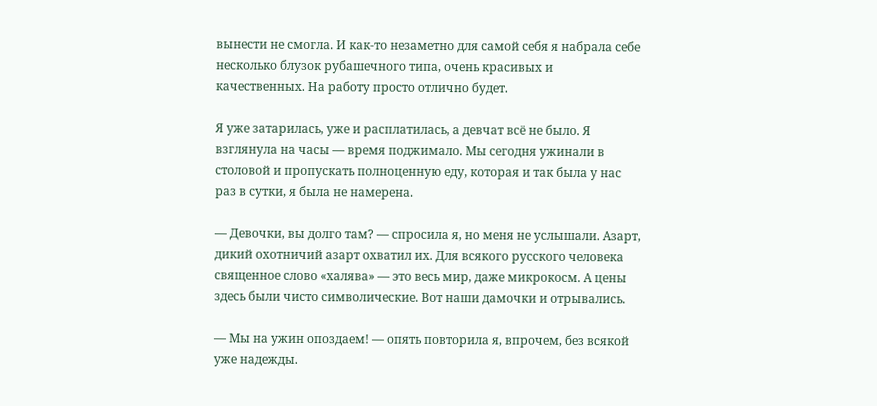вынести не смогла. И как-то незаметно для самой себя я набрала себе несколько блузок рубашечного типа, очень красивых и качественных. На работу просто отлично будет.

Я уже затарилась, уже и расплатилась, а девчат всё не было. Я взглянула на часы — время поджимало. Мы сегодня ужинали в столовой и пропускать полноценную еду, которая и так была у нас раз в сутки, я была не намерена.

— Девочки, вы долго там? — спросила я, но меня не услышали. Азарт, дикий охотничий азарт охватил их. Для всякого русского человека священное слово «халява» — это весь мир, даже микрокосм. А цены здесь были чисто символические. Вот наши дамочки и отрывались.

— Мы на ужин опоздаем! — опять повторила я, впрочем, без всякой уже надежды.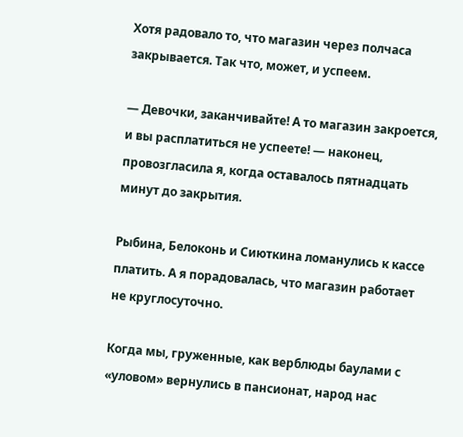Хотя радовало то, что магазин через полчаса закрывается. Так что, может, и успеем.

— Девочки, заканчивайте! А то магазин закроется, и вы расплатиться не успеете! — наконец, провозгласила я, когда оставалось пятнадцать минут до закрытия.

Рыбина, Белоконь и Сиюткина ломанулись к кассе платить. А я порадовалась, что магазин работает не круглосуточно.

Когда мы, груженные, как верблюды баулами с «уловом» вернулись в пансионат, народ нас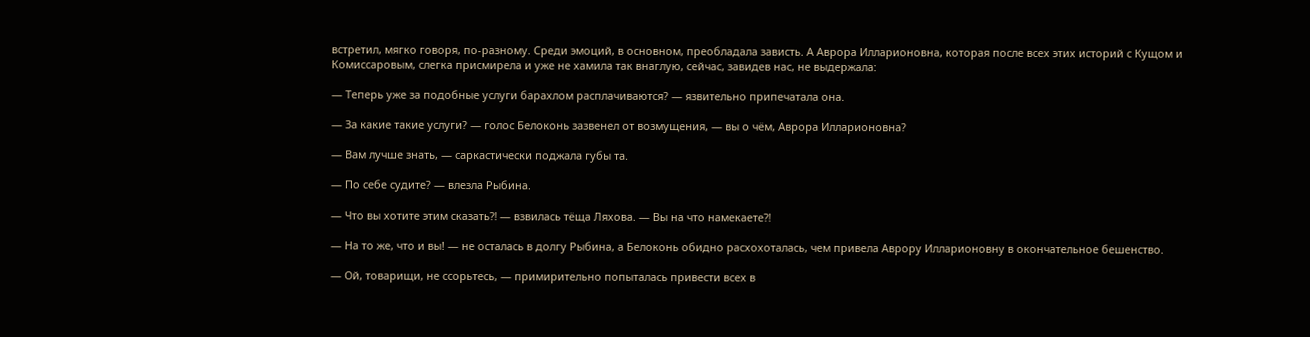встретил, мягко говоря, по-разному. Среди эмоций, в основном, преобладала зависть. А Аврора Илларионовна, которая после всех этих историй с Кущом и Комиссаровым, слегка присмирела и уже не хамила так внаглую, сейчас, завидев нас, не выдержала:

— Теперь уже за подобные услуги барахлом расплачиваются? — язвительно припечатала она.

— За какие такие услуги? — голос Белоконь зазвенел от возмущения, — вы о чём, Аврора Илларионовна?

— Вам лучше знать, — саркастически поджала губы та.

— По себе судите? — влезла Рыбина.

— Что вы хотите этим сказать⁈ — взвилась тёща Ляхова. — Вы на что намекаете⁈

— На то же, что и вы! — не осталась в долгу Рыбина, а Белоконь обидно расхохоталась, чем привела Аврору Илларионовну в окончательное бешенство.

— Ой, товарищи, не ссорьтесь, — примирительно попыталась привести всех в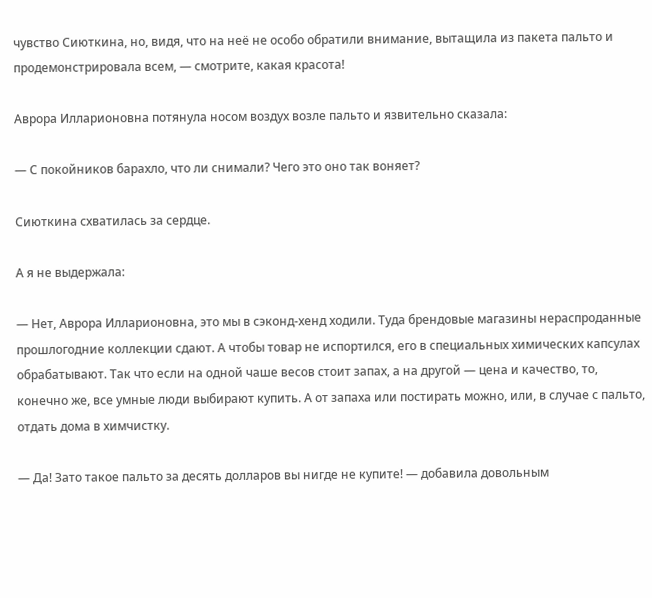чувство Сиюткина, но, видя, что на неё не особо обратили внимание, вытащила из пакета пальто и продемонстрировала всем, — смотрите, какая красота!

Аврора Илларионовна потянула носом воздух возле пальто и язвительно сказала:

— С покойников барахло, что ли снимали? Чего это оно так воняет?

Сиюткина схватилась за сердце.

А я не выдержала:

— Нет, Аврора Илларионовна, это мы в сэконд-хенд ходили. Туда брендовые магазины нераспроданные прошлогодние коллекции сдают. А чтобы товар не испортился, его в специальных химических капсулах обрабатывают. Так что если на одной чаше весов стоит запах, а на другой — цена и качество, то, конечно же, все умные люди выбирают купить. А от запаха или постирать можно, или, в случае с пальто, отдать дома в химчистку.

— Да! Зато такое пальто за десять долларов вы нигде не купите! — добавила довольным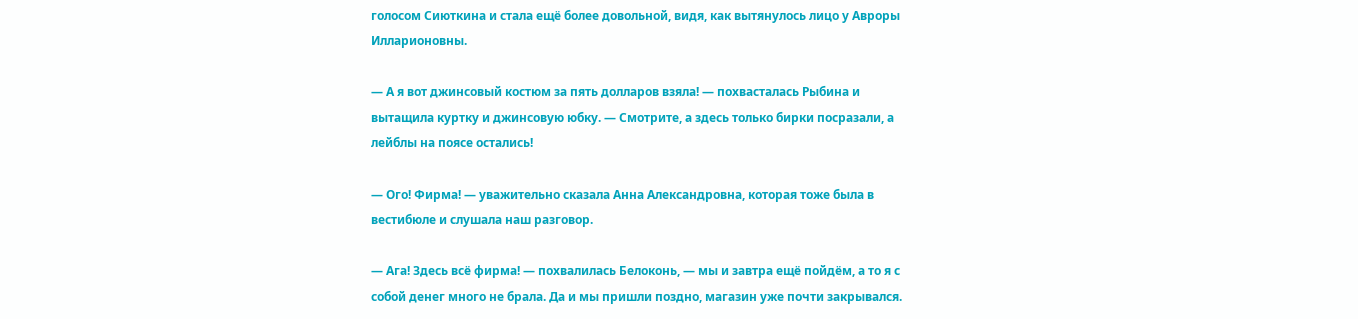голосом Сиюткина и стала ещё более довольной, видя, как вытянулось лицо у Авроры Илларионовны.

— А я вот джинсовый костюм за пять долларов взяла! — похвасталась Рыбина и вытащила куртку и джинсовую юбку. — Смотрите, а здесь только бирки посразали, а лейблы на поясе остались!

— Ого! Фирма! — уважительно сказала Анна Александровна, которая тоже была в вестибюле и слушала наш разговор.

— Ага! Здесь всё фирма! — похвалилась Белоконь, — мы и завтра ещё пойдём, а то я с собой денег много не брала. Да и мы пришли поздно, магазин уже почти закрывался.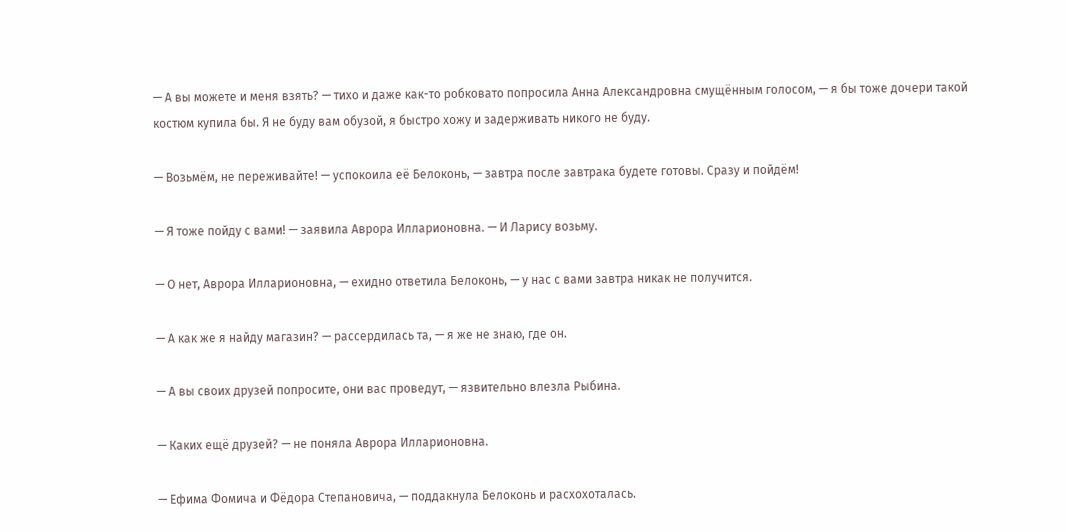— А вы можете и меня взять? — тихо и даже как-то робковато попросила Анна Александровна смущённым голосом, — я бы тоже дочери такой костюм купила бы. Я не буду вам обузой, я быстро хожу и задерживать никого не буду.

— Возьмём, не переживайте! — успокоила её Белоконь, — завтра после завтрака будете готовы. Сразу и пойдём!

— Я тоже пойду с вами! — заявила Аврора Илларионовна. — И Ларису возьму.

— О нет, Аврора Илларионовна, — ехидно ответила Белоконь, — у нас с вами завтра никак не получится.

— А как же я найду магазин? — рассердилась та, — я же не знаю, где он.

— А вы своих друзей попросите, они вас проведут, — язвительно влезла Рыбина.

— Каких ещё друзей? — не поняла Аврора Илларионовна.

— Ефима Фомича и Фёдора Степановича, — поддакнула Белоконь и расхохоталась.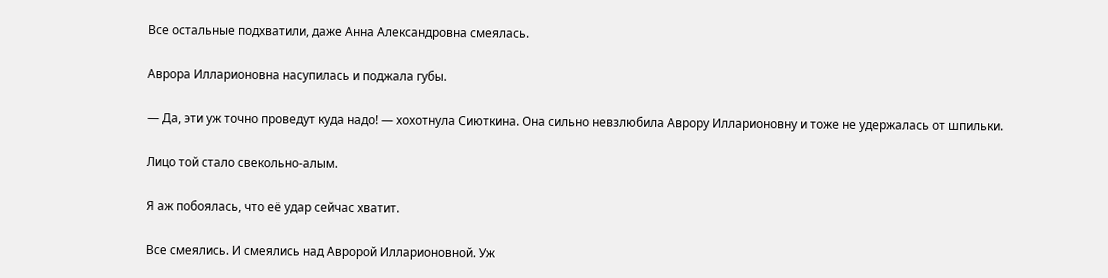Все остальные подхватили, даже Анна Александровна смеялась.

Аврора Илларионовна насупилась и поджала губы.

— Да, эти уж точно проведут куда надо! — хохотнула Сиюткина. Она сильно невзлюбила Аврору Илларионовну и тоже не удержалась от шпильки.

Лицо той стало свекольно-алым.

Я аж побоялась, что её удар сейчас хватит.

Все смеялись. И смеялись над Авророй Илларионовной. Уж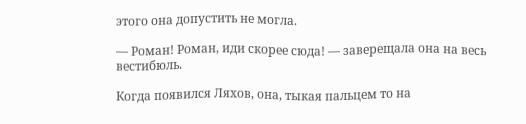этого она допустить не могла.

— Роман! Роман, иди скорее сюда! — заверещала она на весь вестибюль.

Когда появился Ляхов, она, тыкая пальцем то на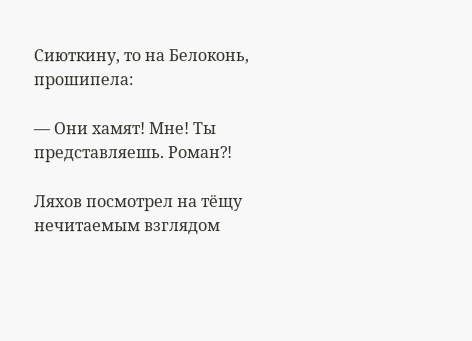Сиюткину, то на Белоконь, прошипела:

— Они хамят! Мне! Ты представляешь. Роман⁈

Ляхов посмотрел на тёщу нечитаемым взглядом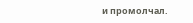и промолчал.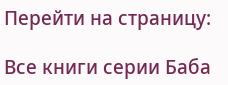Перейти на страницу:

Все книги серии Баба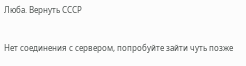Люба. Вернуть СССР

Нет соединения с сервером, попробуйте зайти чуть позже